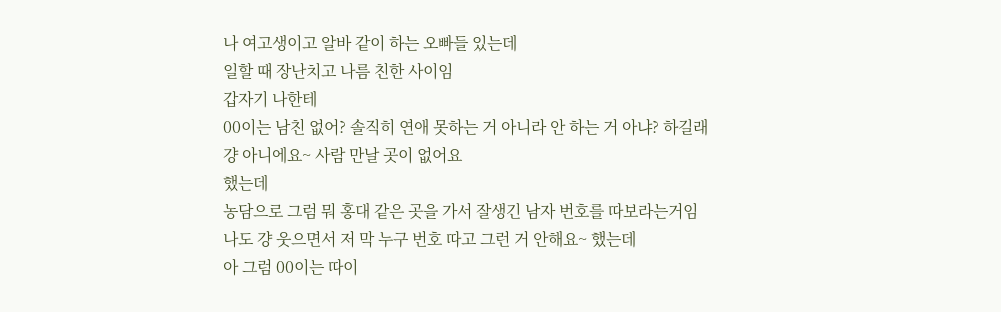나 여고생이고 알바 같이 하는 오빠들 있는데
일할 때 장난치고 나름 친한 사이임
갑자기 나한테
00이는 남친 없어? 솔직히 연애 못하는 거 아니라 안 하는 거 아냐? 하길래
걍 아니에요~ 사람 만날 곳이 없어요
했는데
농담으로 그럼 뭐 홍대 같은 곳을 가서 잘생긴 남자 번호를 따보라는거임
나도 걍 웃으면서 저 막 누구 번호 따고 그런 거 안해요~ 했는데
아 그럼 00이는 따이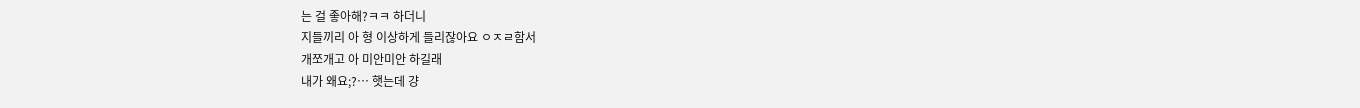는 걸 좋아해?ㅋㅋ 하더니
지들끼리 아 형 이상하게 들리잖아요 ㅇㅈㄹ함서
개쪼개고 아 미안미안 하길래
내가 왜요;?… 햇는데 걍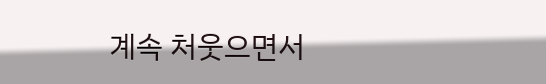계속 처웃으면서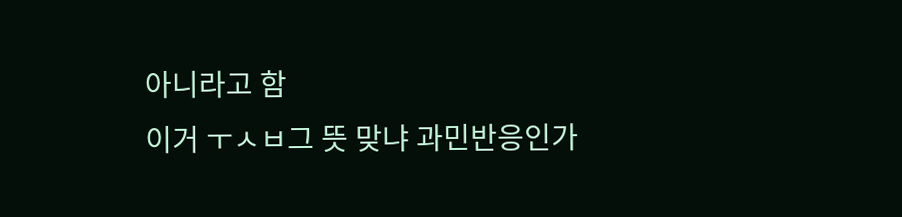아니라고 함
이거 ㅜㅅㅂ그 뜻 맞냐 과민반응인가